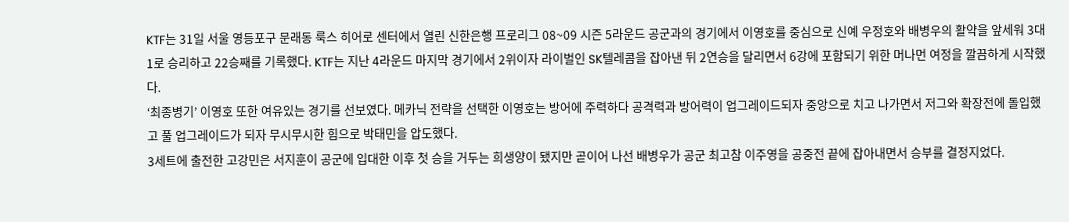KTF는 31일 서울 영등포구 문래동 룩스 히어로 센터에서 열린 신한은행 프로리그 08~09 시즌 5라운드 공군과의 경기에서 이영호를 중심으로 신예 우정호와 배병우의 활약을 앞세워 3대1로 승리하고 22승째를 기록했다. KTF는 지난 4라운드 마지막 경기에서 2위이자 라이벌인 SK텔레콤을 잡아낸 뒤 2연승을 달리면서 6강에 포함되기 위한 머나먼 여정을 깔끔하게 시작했다.
‘최종병기’ 이영호 또한 여유있는 경기를 선보였다. 메카닉 전략을 선택한 이영호는 방어에 주력하다 공격력과 방어력이 업그레이드되자 중앙으로 치고 나가면서 저그와 확장전에 돌입했고 풀 업그레이드가 되자 무시무시한 힘으로 박태민을 압도했다.
3세트에 출전한 고강민은 서지훈이 공군에 입대한 이후 첫 승을 거두는 희생양이 됐지만 곧이어 나선 배병우가 공군 최고참 이주영을 공중전 끝에 잡아내면서 승부를 결정지었다.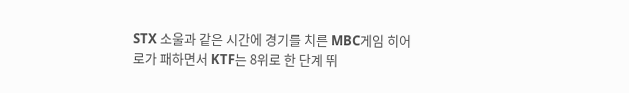STX 소울과 같은 시간에 경기를 치른 MBC게임 히어로가 패하면서 KTF는 8위로 한 단계 뛰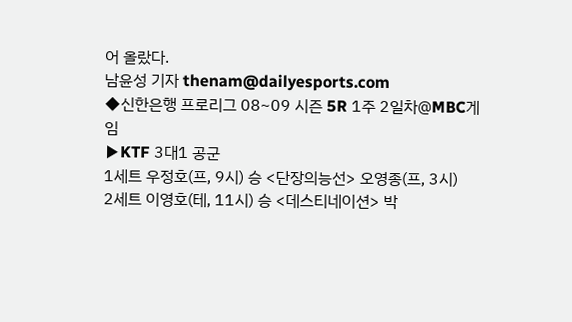어 올랐다.
남윤성 기자 thenam@dailyesports.com
◆신한은행 프로리그 08~09 시즌 5R 1주 2일차@MBC게임
▶KTF 3대1 공군
1세트 우정호(프, 9시) 승 <단장의능선> 오영종(프, 3시)
2세트 이영호(테, 11시) 승 <데스티네이션> 박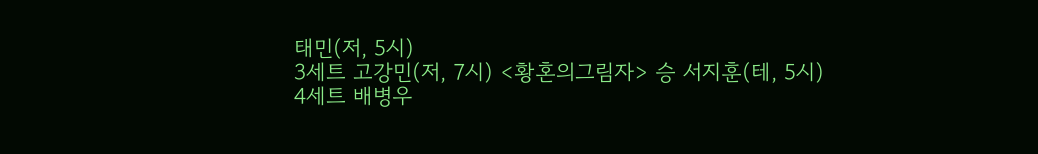태민(저, 5시)
3세트 고강민(저, 7시) <황혼의그림자> 승 서지훈(테, 5시)
4세트 배병우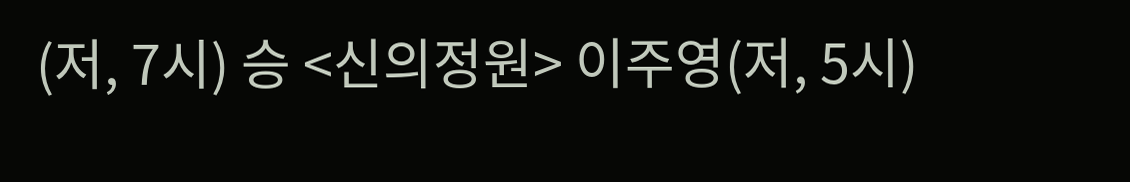(저, 7시) 승 <신의정원> 이주영(저, 5시)